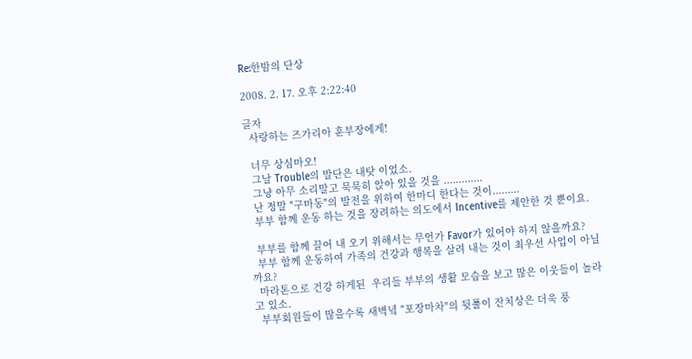Re:한밤의 단상

2008. 2. 17. 오후 2:22:40

글자
  사랑하는 즈가리아 훈부장에게!

  너무 상심마오!
  그날 Trouble의 발단은 내탓 이었소.
  그냥 아무 소리말고 묵묵히 앉아 있을 것을 .............
  난 정말 "구마동"의 발전을 위하여 한마디 한다는 것이.........
  부부 함께 운동 하는 것을 장려하는 의도에서 Incentive를 제안한 것 뿐이요.

  부부를 함께 끌어 내 오기 위해서는 무언가 Favor가 있어야 하지 않을까요?
  부부 함께 운동하여 가족의 건강과 행복을 살려 내는 것이 최우선 사업이 아닐까요?
  마라톤으로 건강 하게된  우리들 부부의 생활 모습을 보고 많은 이웃들이 놀라고 있소.
  부부회원들이 많을수록 새벽녘 "포장마차"의 뒷풀이 잔치상은 더욱 풍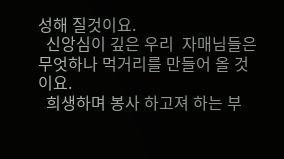성해 질것이요.
  신앙심이 깊은 우리  자매님들은 무엇하나 먹거리를 만들어 올 것이요.
  희생하며 봉사 하고져 하는 부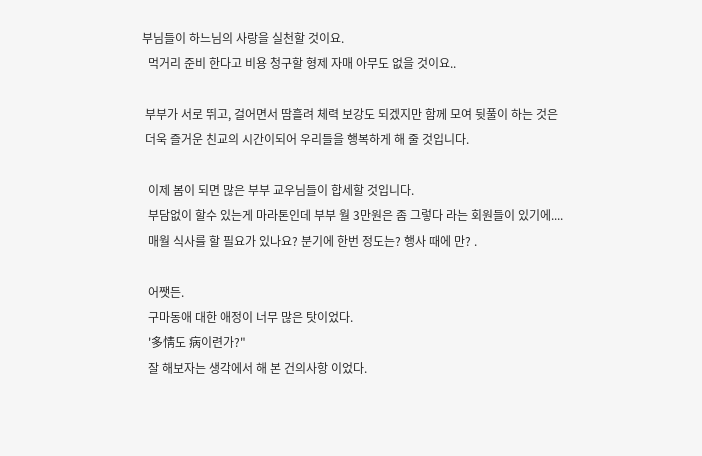부님들이 하느님의 사랑을 실천할 것이요.
  먹거리 준비 한다고 비용 청구할 형제 자매 아무도 없을 것이요..

 부부가 서로 뛰고, 걸어면서 땀흘려 체력 보강도 되겠지만 함께 모여 뒷풀이 하는 것은
 더욱 즐거운 친교의 시간이되어 우리들을 행복하게 해 줄 것입니다.

  이제 봄이 되면 많은 부부 교우님들이 합세할 것입니다.
  부담없이 할수 있는게 마라톤인데 부부 월 3만원은 좀 그렇다 라는 회원들이 있기에....
  매월 식사를 할 필요가 있나요? 분기에 한번 정도는? 행사 때에 만? .

  어쨋든.
  구마동애 대한 애정이 너무 많은 탓이었다.
  '多情도 病이련가?"
  잘 해보자는 생각에서 해 본 건의사항 이었다.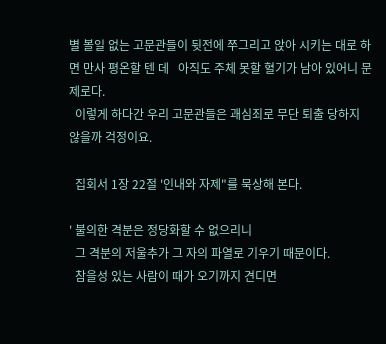별 볼일 없는 고문관들이 뒷전에 쭈그리고 앉아 시키는 대로 하면 만사 평온할 텐 데   아직도 주체 못할 혈기가 남아 있어니 문제로다.
  이렇게 하다간 우리 고문관들은 괘심죄로 무단 퇴출 당하지 않을까 걱정이요.

  집회서 1장 22절 '인내와 자제"를 묵상해 본다.

' 불의한 격분은 정당화할 수 없으리니
  그 격분의 저울추가 그 자의 파열로 기우기 때문이다.
  참을성 있는 사람이 때가 오기까지 견디면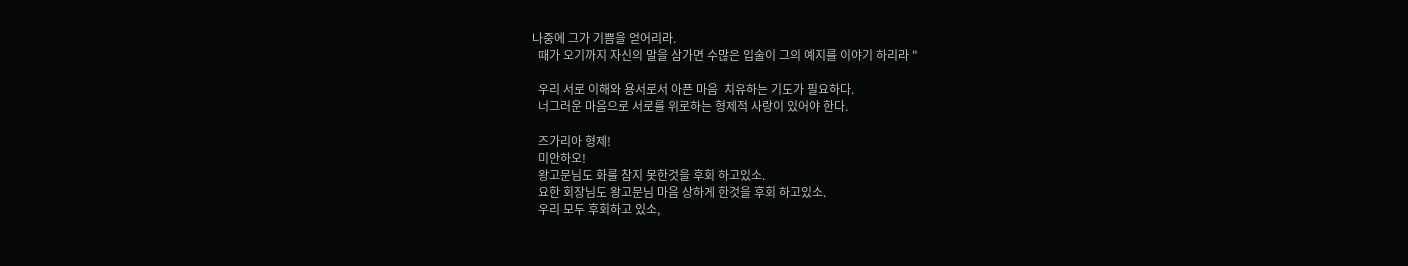나중에 그가 기쁨을 얻어리라.
  때가 오기까지 자신의 말을 삼가면 수많은 입술이 그의 예지를 이야기 하리라 "

  우리 서로 이해와 용서로서 아픈 마음  치유하는 기도가 필요하다.
  너그러운 마음으로 서로를 위로하는 형제적 사랑이 있어야 한다.

  즈가리아 형제!
  미안하오!
  왕고문님도 화를 참지 못한것을 후회 하고있소.
  요한 회장님도 왕고문님 마음 상하게 한것을 후회 하고있소.
  우리 모두 후회하고 있소,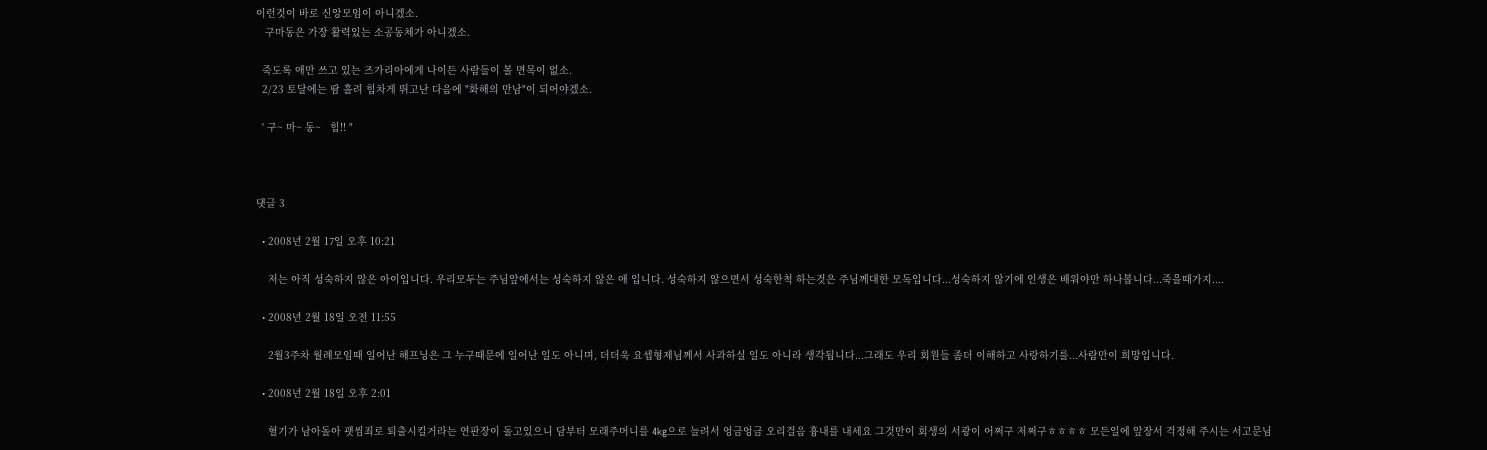이런것이 바로 신앙모임이 아니겠소.
   구마동은 가장 활력있는 소공동체가 아니겠소.

  죽도록 애만 쓰고 있는 즈가리아에게 나이든 사람들이 볼 면목이 없소.
  2/23 토달에는 땀 흘려 힘차게 뛰고난 다음에 "화해의 만남"이 되어야겠소.

  ' 구~ 마~ 동~   힘!! "



댓글 3

  • 2008년 2월 17일 오후 10:21

    저는 아직 성숙하지 않은 아이입니다. 우리모두는 주님앞에서는 성숙하지 않은 애 입니다. 성숙하지 않으면서 성숙한척 하는것은 주님께대한 모독입니다...성숙하지 않기에 인생은 배워야만 하나봅니다...죽을때가지....

  • 2008년 2월 18일 오전 11:55

    2월3주차 월례모임때 일어난 해프닝은 그 누구때문에 일어난 일도 아니며, 더더욱 요셉형제님께서 사과하실 일도 아니라 생각됩니다...그래도 우리 회원들 좀더 이해하고 사랑하기를...사람만이 희망입니다.

  • 2008년 2월 18일 오후 2:01

    혈기가 남아돌아 괫씸죄로 퇴출시킬거라는 연판장이 돌고있으니 담부터 모래주머니를 4kg으로 늘려서 엉금엉금 오리걸음 흉내를 내세요 그것만이 회생의 서광이 어쩌구 저쩌구ㅎㅎㅎㅎ 모든일에 앞장서 걱정해 주시는 서고문님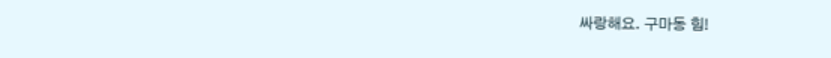싸랑해요. 구마동 힘!